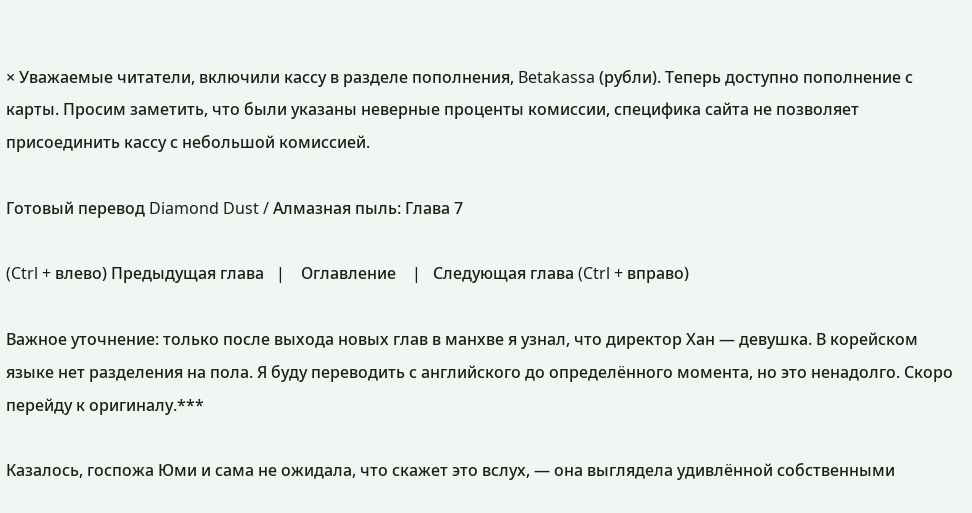× Уважаемые читатели, включили кассу в разделе пополнения, Betakassa (рубли). Теперь доступно пополнение с карты. Просим заметить, что были указаны неверные проценты комиссии, специфика сайта не позволяет присоединить кассу с небольшой комиссией.

Готовый перевод Diamond Dust / Алмазная пыль: Глава 7

(Ctrl + влево) Предыдущая глава   |    Оглавление    |   Следующая глава (Ctrl + вправо)

Важное уточнение: только после выхода новых глав в манхве я узнал, что директор Хан — девушка. В корейском языке нет разделения на пола. Я буду переводить с английского до определённого момента, но это ненадолго. Скоро перейду к оригиналу.***

Казалось, госпожа Юми и сама не ожидала, что скажет это вслух, — она выглядела удивлённой собственными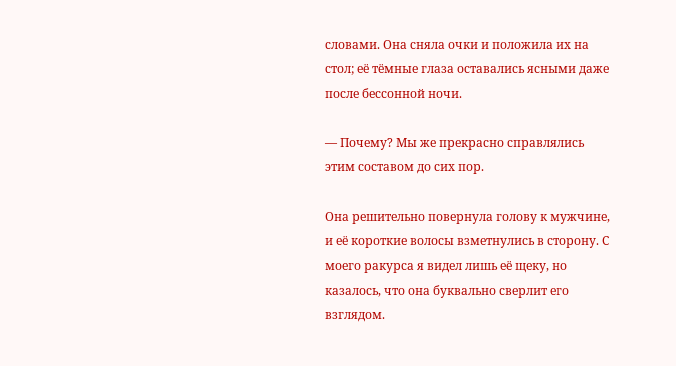словами. Она сняла очки и положила их на стол; её тёмные глаза оставались ясными даже после бессонной ночи.

— Почему? Мы же прекрасно справлялись этим составом до сих пор.

Она решительно повернула голову к мужчине, и её короткие волосы взметнулись в сторону. С моего ракурса я видел лишь её щеку, но казалось, что она буквально сверлит его взглядом.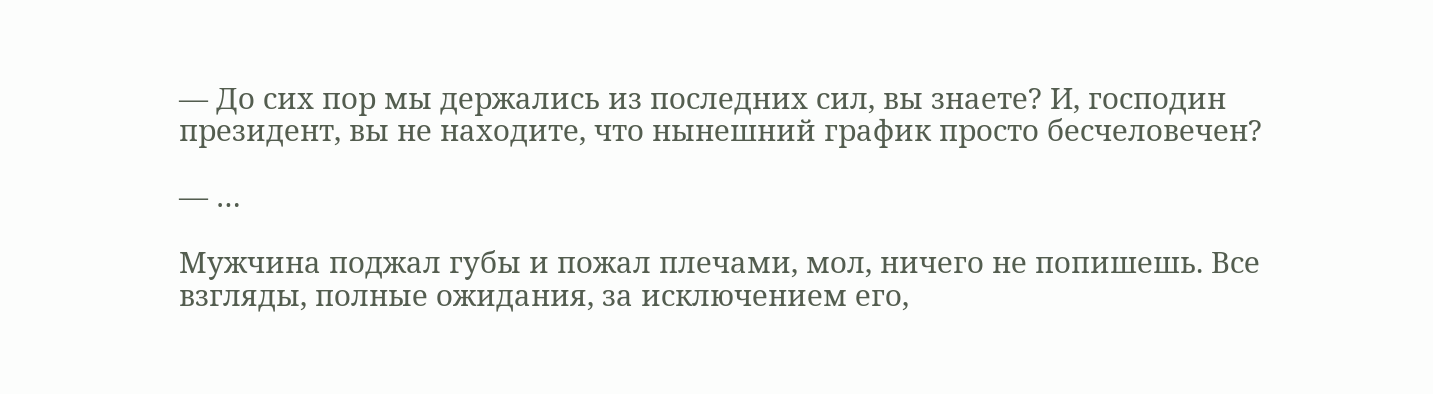— До сих пор мы держались из последних сил, вы знаете? И, господин президент, вы не находите, что нынешний график просто бесчеловечен?

— …

Мужчина поджал губы и пожал плечами, мол, ничего не попишешь. Все взгляды, полные ожидания, за исключением его,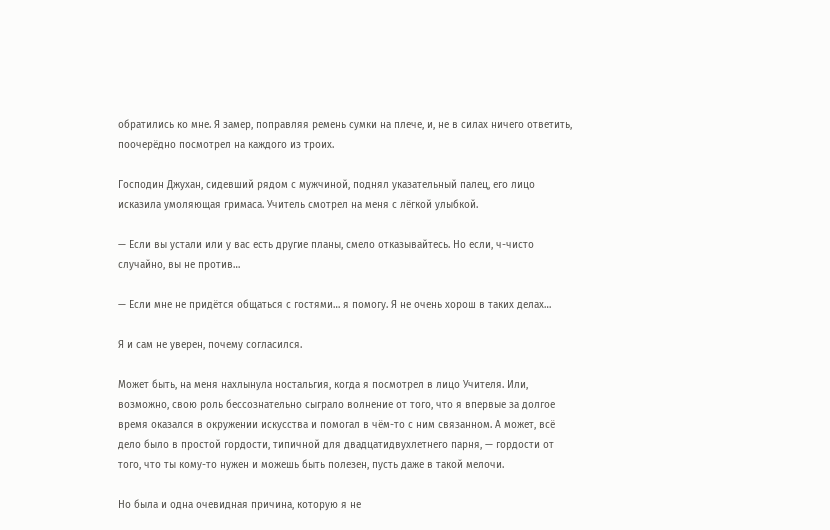обратились ко мне. Я замер, поправляя ремень сумки на плече, и, не в силах ничего ответить, поочерёдно посмотрел на каждого из троих.

Господин Джухан, сидевший рядом с мужчиной, поднял указательный палец, его лицо исказила умоляющая гримаса. Учитель смотрел на меня с лёгкой улыбкой.

— Если вы устали или у вас есть другие планы, смело отказывайтесь. Но если, ч-чисто случайно, вы не против…

— Если мне не придётся общаться с гостями… я помогу. Я не очень хорош в таких делах…

Я и сам не уверен, почему согласился.

Может быть, на меня нахлынула ностальгия, когда я посмотрел в лицо Учителя. Или, возможно, свою роль бессознательно сыграло волнение от того, что я впервые за долгое время оказался в окружении искусства и помогал в чём-то с ним связанном. А может, всё дело было в простой гордости, типичной для двадцатидвухлетнего парня, — гордости от того, что ты кому-то нужен и можешь быть полезен, пусть даже в такой мелочи.

Но была и одна очевидная причина, которую я не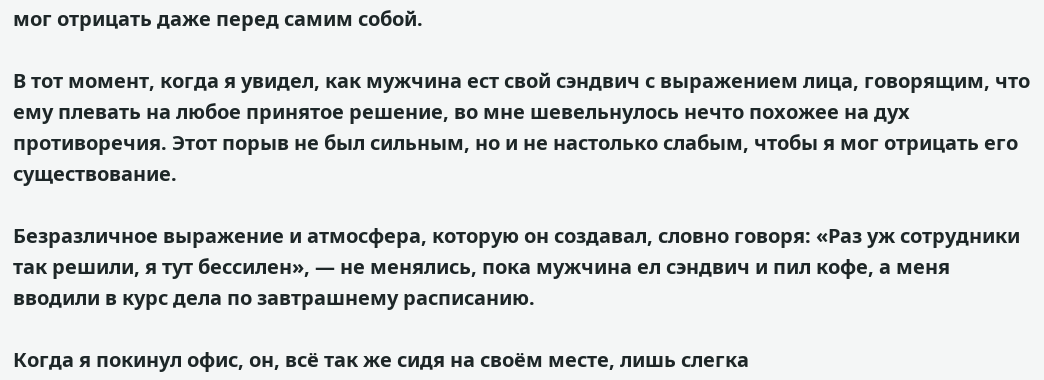мог отрицать даже перед самим собой.

В тот момент, когда я увидел, как мужчина ест свой сэндвич с выражением лица, говорящим, что ему плевать на любое принятое решение, во мне шевельнулось нечто похожее на дух противоречия. Этот порыв не был сильным, но и не настолько слабым, чтобы я мог отрицать его существование.

Безразличное выражение и атмосфера, которую он создавал, словно говоря: «Раз уж сотрудники так решили, я тут бессилен», — не менялись, пока мужчина ел сэндвич и пил кофе, а меня вводили в курс дела по завтрашнему расписанию.

Когда я покинул офис, он, всё так же сидя на своём месте, лишь слегка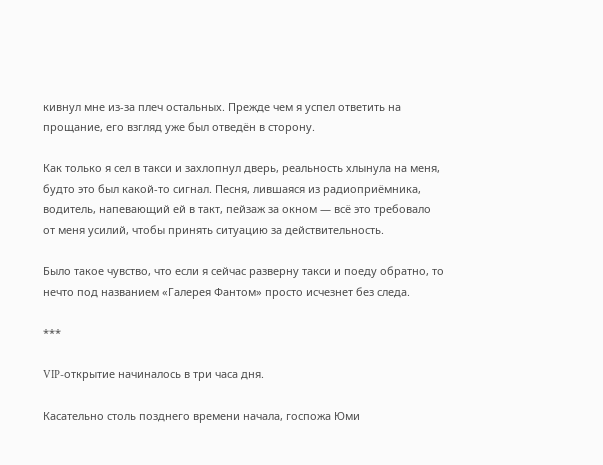кивнул мне из-за плеч остальных. Прежде чем я успел ответить на прощание, его взгляд уже был отведён в сторону.

Как только я сел в такси и захлопнул дверь, реальность хлынула на меня, будто это был какой-то сигнал. Песня, лившаяся из радиоприёмника, водитель, напевающий ей в такт, пейзаж за окном — всё это требовало от меня усилий, чтобы принять ситуацию за действительность.

Было такое чувство, что если я сейчас разверну такси и поеду обратно, то нечто под названием «Галерея Фантом» просто исчезнет без следа.

***

VIP-открытие начиналось в три часа дня.

Касательно столь позднего времени начала, госпожа Юми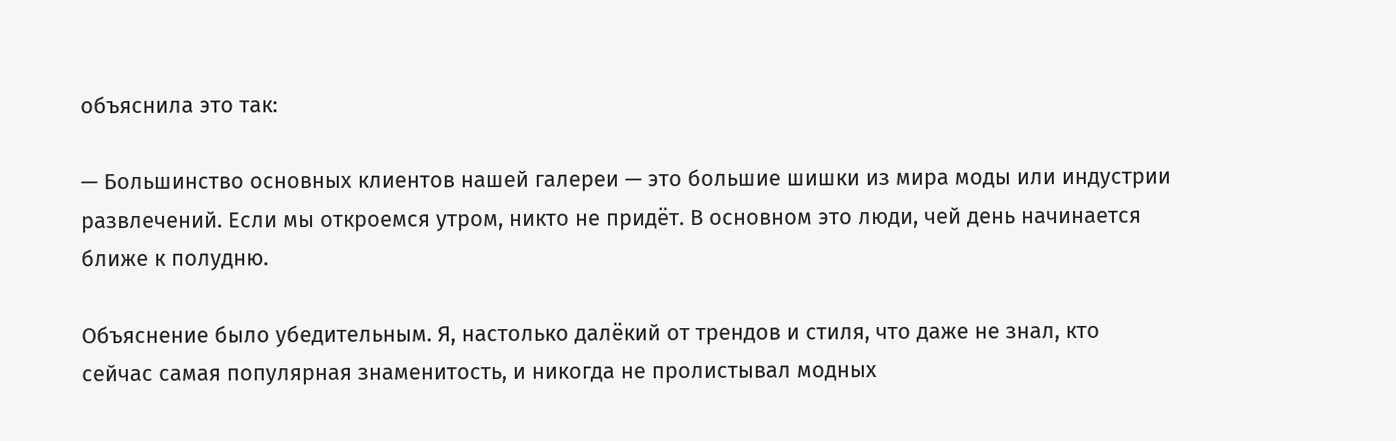объяснила это так:

— Большинство основных клиентов нашей галереи — это большие шишки из мира моды или индустрии развлечений. Если мы откроемся утром, никто не придёт. В основном это люди, чей день начинается ближе к полудню.

Объяснение было убедительным. Я, настолько далёкий от трендов и стиля, что даже не знал, кто сейчас самая популярная знаменитость, и никогда не пролистывал модных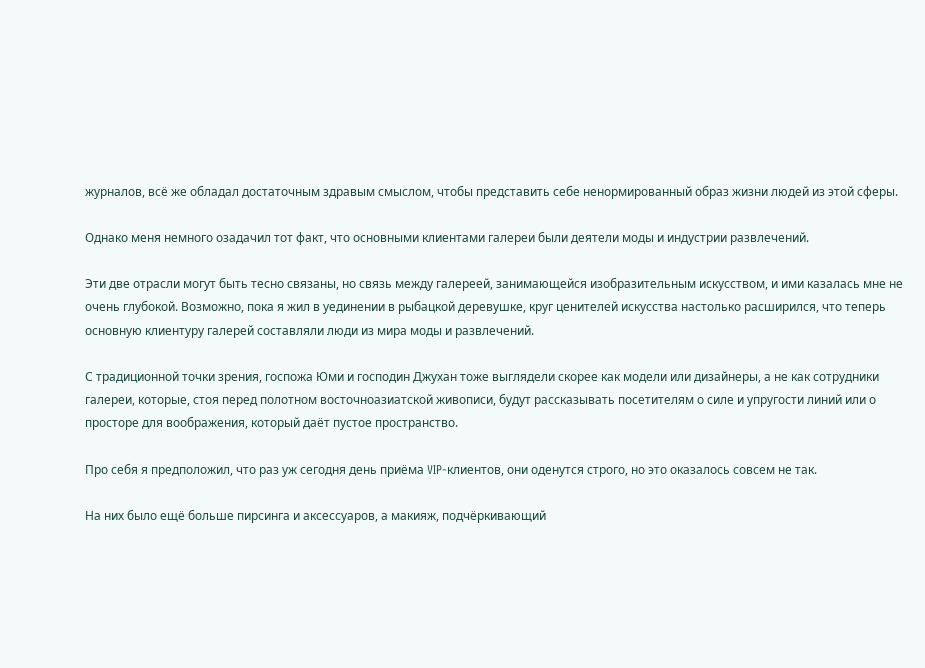журналов, всё же обладал достаточным здравым смыслом, чтобы представить себе ненормированный образ жизни людей из этой сферы.

Однако меня немного озадачил тот факт, что основными клиентами галереи были деятели моды и индустрии развлечений.

Эти две отрасли могут быть тесно связаны, но связь между галереей, занимающейся изобразительным искусством, и ими казалась мне не очень глубокой. Возможно, пока я жил в уединении в рыбацкой деревушке, круг ценителей искусства настолько расширился, что теперь основную клиентуру галерей составляли люди из мира моды и развлечений.

С традиционной точки зрения, госпожа Юми и господин Джухан тоже выглядели скорее как модели или дизайнеры, а не как сотрудники галереи, которые, стоя перед полотном восточноазиатской живописи, будут рассказывать посетителям о силе и упругости линий или о просторе для воображения, который даёт пустое пространство.

Про себя я предположил, что раз уж сегодня день приёма VIP-клиентов, они оденутся строго, но это оказалось совсем не так.

На них было ещё больше пирсинга и аксессуаров, а макияж, подчёркивающий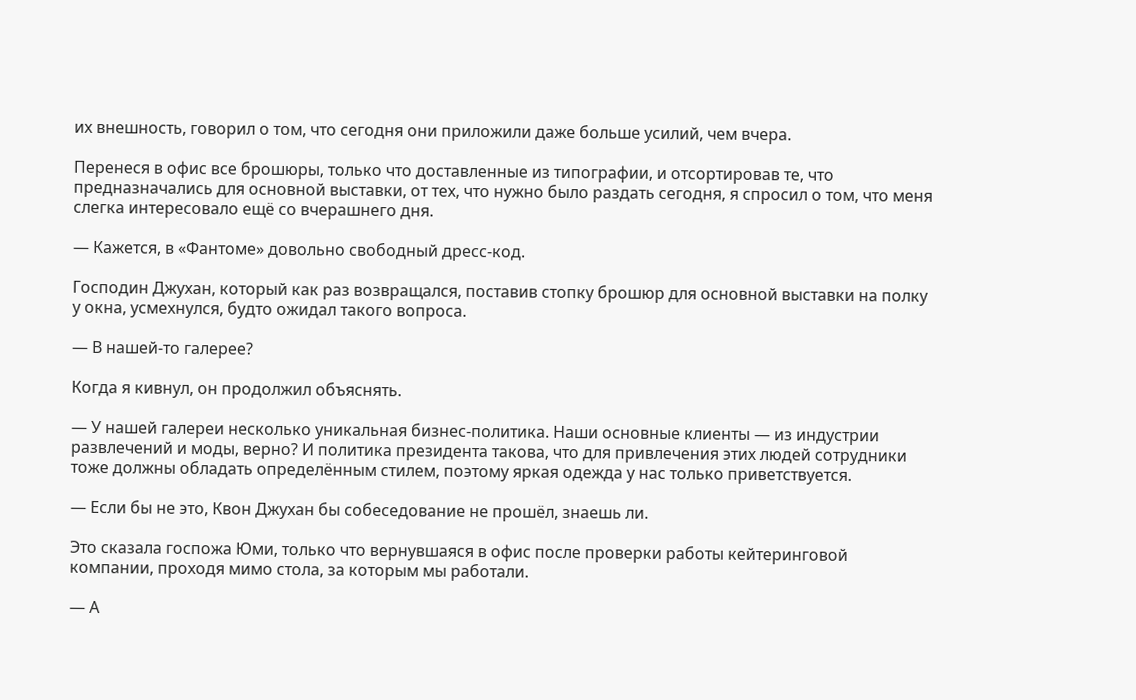их внешность, говорил о том, что сегодня они приложили даже больше усилий, чем вчера.

Перенеся в офис все брошюры, только что доставленные из типографии, и отсортировав те, что предназначались для основной выставки, от тех, что нужно было раздать сегодня, я спросил о том, что меня слегка интересовало ещё со вчерашнего дня.

— Кажется, в «Фантоме» довольно свободный дресс-код.

Господин Джухан, который как раз возвращался, поставив стопку брошюр для основной выставки на полку у окна, усмехнулся, будто ожидал такого вопроса.

— В нашей-то галерее?

Когда я кивнул, он продолжил объяснять.

— У нашей галереи несколько уникальная бизнес-политика. Наши основные клиенты — из индустрии развлечений и моды, верно? И политика президента такова, что для привлечения этих людей сотрудники тоже должны обладать определённым стилем, поэтому яркая одежда у нас только приветствуется.

— Если бы не это, Квон Джухан бы собеседование не прошёл, знаешь ли.

Это сказала госпожа Юми, только что вернувшаяся в офис после проверки работы кейтеринговой компании, проходя мимо стола, за которым мы работали.

— А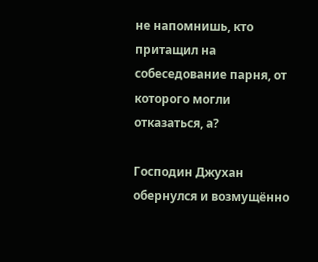не напомнишь, кто притащил на собеседование парня, от которого могли отказаться, а?

Господин Джухан обернулся и возмущённо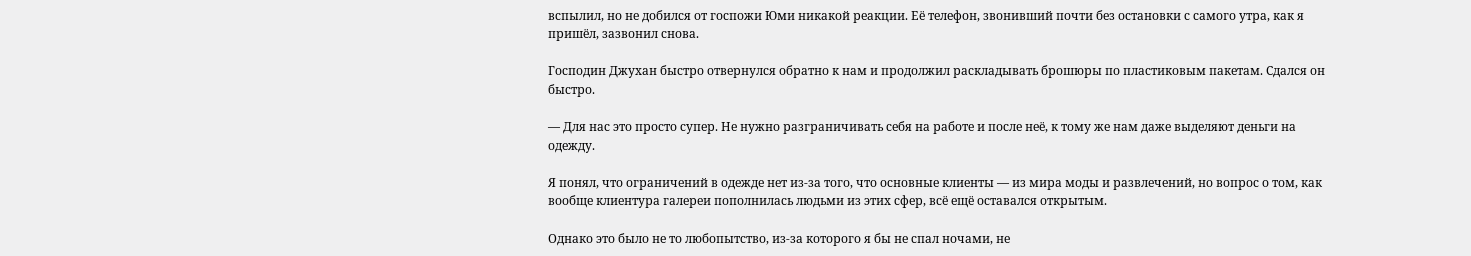вспылил, но не добился от госпожи Юми никакой реакции. Её телефон, звонивший почти без остановки с самого утра, как я пришёл, зазвонил снова.

Господин Джухан быстро отвернулся обратно к нам и продолжил раскладывать брошюры по пластиковым пакетам. Сдался он быстро.

— Для нас это просто супер. Не нужно разграничивать себя на работе и после неё, к тому же нам даже выделяют деньги на одежду.

Я понял, что ограничений в одежде нет из-за того, что основные клиенты — из мира моды и развлечений, но вопрос о том, как вообще клиентура галереи пополнилась людьми из этих сфер, всё ещё оставался открытым.

Однако это было не то любопытство, из-за которого я бы не спал ночами, не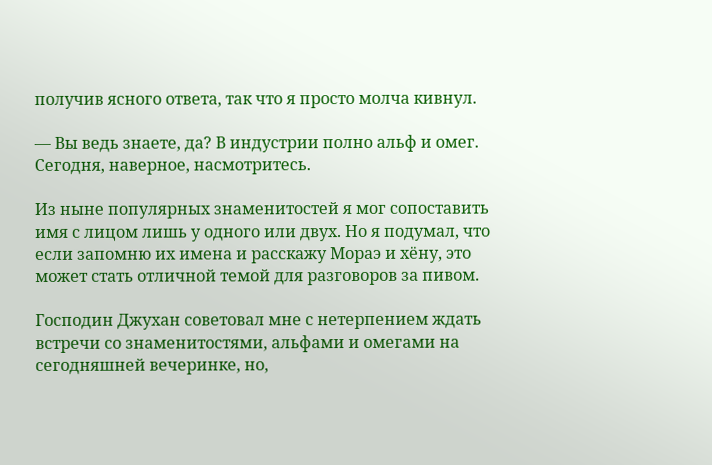получив ясного ответа, так что я просто молча кивнул.

— Вы ведь знаете, да? В индустрии полно альф и омег. Сегодня, наверное, насмотритесь.

Из ныне популярных знаменитостей я мог сопоставить имя с лицом лишь у одного или двух. Но я подумал, что если запомню их имена и расскажу Мораэ и хёну, это может стать отличной темой для разговоров за пивом.

Господин Джухан советовал мне с нетерпением ждать встречи со знаменитостями, альфами и омегами на сегодняшней вечеринке, но,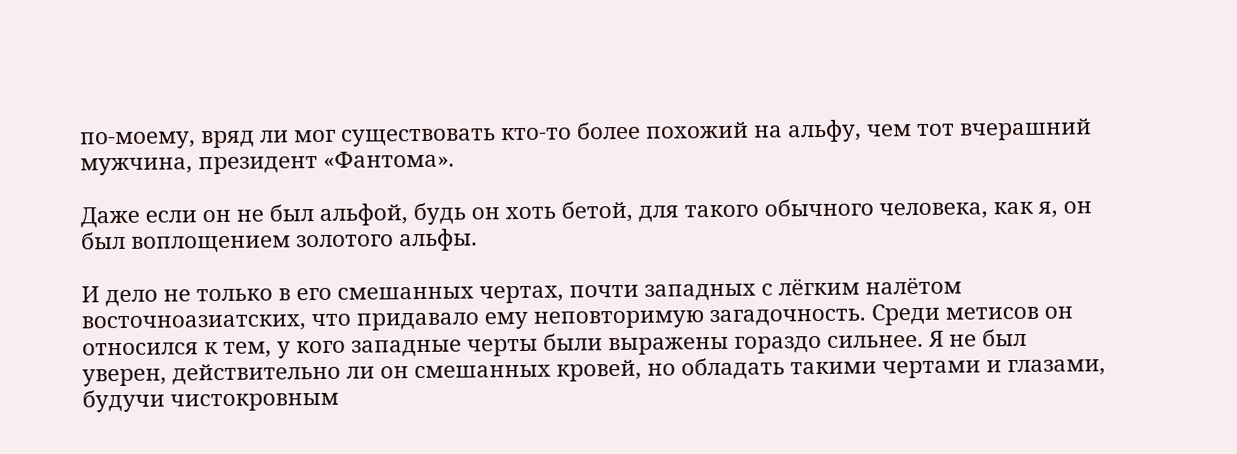по-моему, вряд ли мог существовать кто-то более похожий на альфу, чем тот вчерашний мужчина, президент «Фантома».

Даже если он не был альфой, будь он хоть бетой, для такого обычного человека, как я, он был воплощением золотого альфы.

И дело не только в его смешанных чертах, почти западных с лёгким налётом восточноазиатских, что придавало ему неповторимую загадочность. Среди метисов он относился к тем, у кого западные черты были выражены гораздо сильнее. Я не был уверен, действительно ли он смешанных кровей, но обладать такими чертами и глазами, будучи чистокровным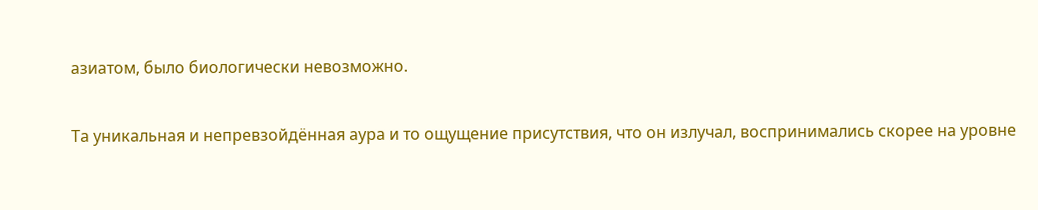азиатом, было биологически невозможно.

Та уникальная и непревзойдённая аура и то ощущение присутствия, что он излучал, воспринимались скорее на уровне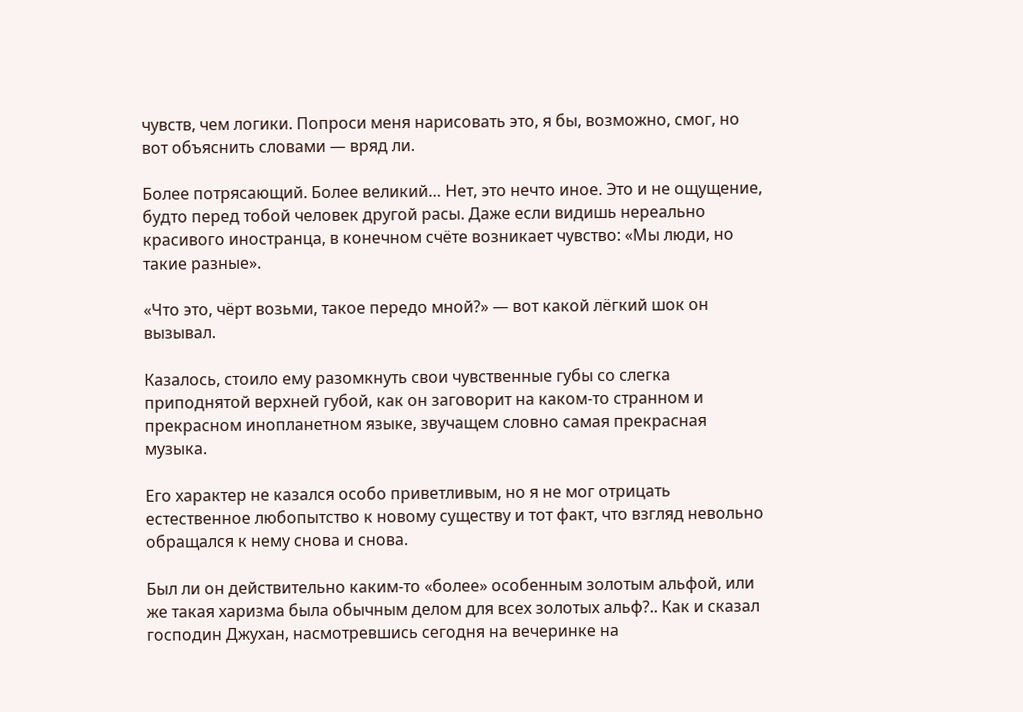чувств, чем логики. Попроси меня нарисовать это, я бы, возможно, смог, но вот объяснить словами — вряд ли.

Более потрясающий. Более великий… Нет, это нечто иное. Это и не ощущение, будто перед тобой человек другой расы. Даже если видишь нереально красивого иностранца, в конечном счёте возникает чувство: «Мы люди, но такие разные».

«Что это, чёрт возьми, такое передо мной?» — вот какой лёгкий шок он вызывал.

Казалось, стоило ему разомкнуть свои чувственные губы со слегка приподнятой верхней губой, как он заговорит на каком-то странном и прекрасном инопланетном языке, звучащем словно самая прекрасная музыка.

Его характер не казался особо приветливым, но я не мог отрицать естественное любопытство к новому существу и тот факт, что взгляд невольно обращался к нему снова и снова.

Был ли он действительно каким-то «более» особенным золотым альфой, или же такая харизма была обычным делом для всех золотых альф?.. Как и сказал господин Джухан, насмотревшись сегодня на вечеринке на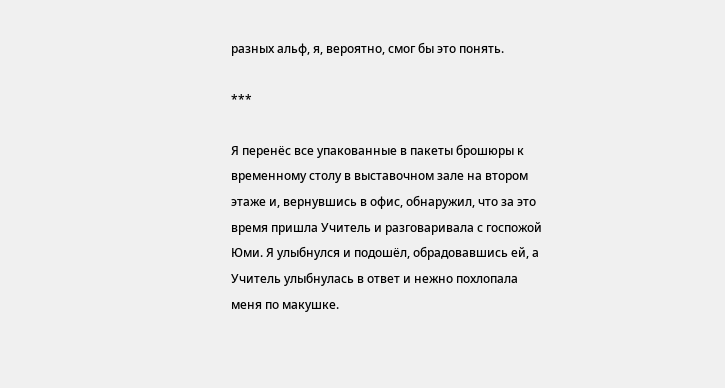разных альф, я, вероятно, смог бы это понять.

***

Я перенёс все упакованные в пакеты брошюры к временному столу в выставочном зале на втором этаже и, вернувшись в офис, обнаружил, что за это время пришла Учитель и разговаривала с госпожой Юми. Я улыбнулся и подошёл, обрадовавшись ей, а Учитель улыбнулась в ответ и нежно похлопала меня по макушке.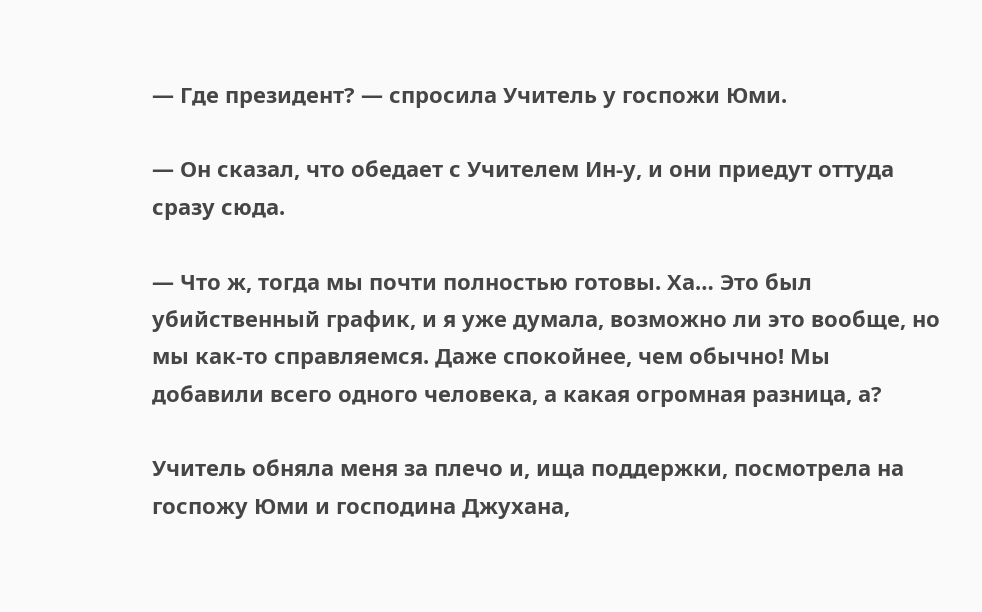— Где президент? — спросила Учитель у госпожи Юми.

— Он сказал, что обедает с Учителем Ин-у, и они приедут оттуда сразу сюда.

— Что ж, тогда мы почти полностью готовы. Ха… Это был убийственный график, и я уже думала, возможно ли это вообще, но мы как-то справляемся. Даже спокойнее, чем обычно! Мы добавили всего одного человека, а какая огромная разница, а?

Учитель обняла меня за плечо и, ища поддержки, посмотрела на госпожу Юми и господина Джухана,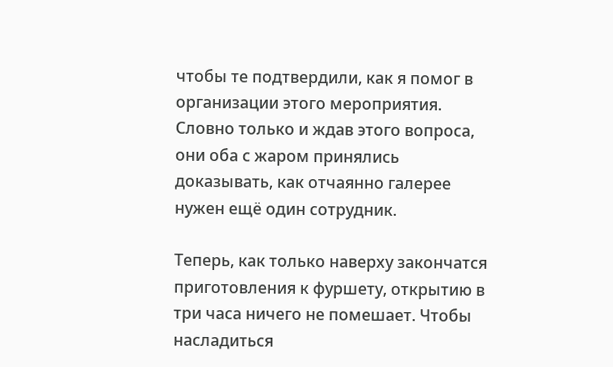чтобы те подтвердили, как я помог в организации этого мероприятия. Словно только и ждав этого вопроса, они оба с жаром принялись доказывать, как отчаянно галерее нужен ещё один сотрудник.

Теперь, как только наверху закончатся приготовления к фуршету, открытию в три часа ничего не помешает. Чтобы насладиться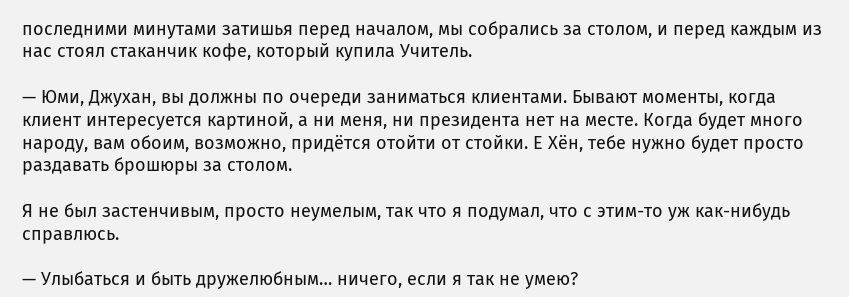последними минутами затишья перед началом, мы собрались за столом, и перед каждым из нас стоял стаканчик кофе, который купила Учитель.

— Юми, Джухан, вы должны по очереди заниматься клиентами. Бывают моменты, когда клиент интересуется картиной, а ни меня, ни президента нет на месте. Когда будет много народу, вам обоим, возможно, придётся отойти от стойки. Е Хён, тебе нужно будет просто раздавать брошюры за столом.

Я не был застенчивым, просто неумелым, так что я подумал, что с этим-то уж как-нибудь справлюсь.

— Улыбаться и быть дружелюбным… ничего, если я так не умею?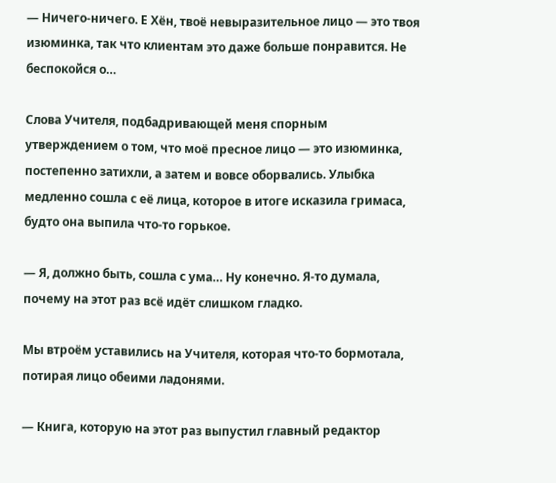— Ничего-ничего. Е Хён, твоё невыразительное лицо — это твоя изюминка, так что клиентам это даже больше понравится. Не беспокойся о…

Слова Учителя, подбадривающей меня спорным утверждением о том, что моё пресное лицо — это изюминка, постепенно затихли, а затем и вовсе оборвались. Улыбка медленно сошла с её лица, которое в итоге исказила гримаса, будто она выпила что-то горькое.

— Я, должно быть, сошла с ума… Ну конечно. Я-то думала, почему на этот раз всё идёт слишком гладко.

Мы втроём уставились на Учителя, которая что-то бормотала, потирая лицо обеими ладонями.

— Книга, которую на этот раз выпустил главный редактор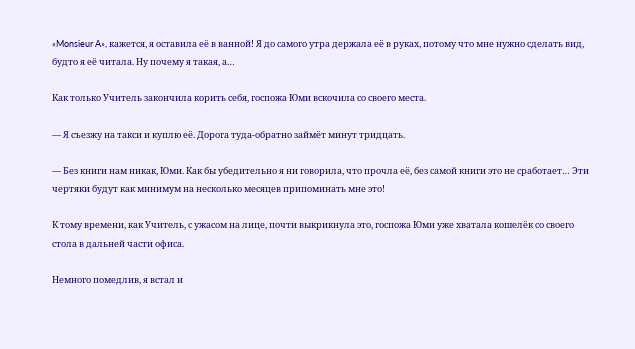«Monsieur A», кажется, я оставила её в ванной! Я до самого утра держала её в руках, потому что мне нужно сделать вид, будто я её читала. Ну почему я такая, а…

Как только Учитель закончила корить себя, госпожа Юми вскочила со своего места.

— Я съезжу на такси и куплю её. Дорога туда-обратно займёт минут тридцать.

— Без книги нам никак, Юми. Как бы убедительно я ни говорила, что прочла её, без самой книги это не сработает… Эти чертяки будут как минимум на несколько месяцев припоминать мне это!

К тому времени, как Учитель, с ужасом на лице, почти выкрикнула это, госпожа Юми уже хватала кошелёк со своего стола в дальней части офиса.

Немного помедлив, я встал и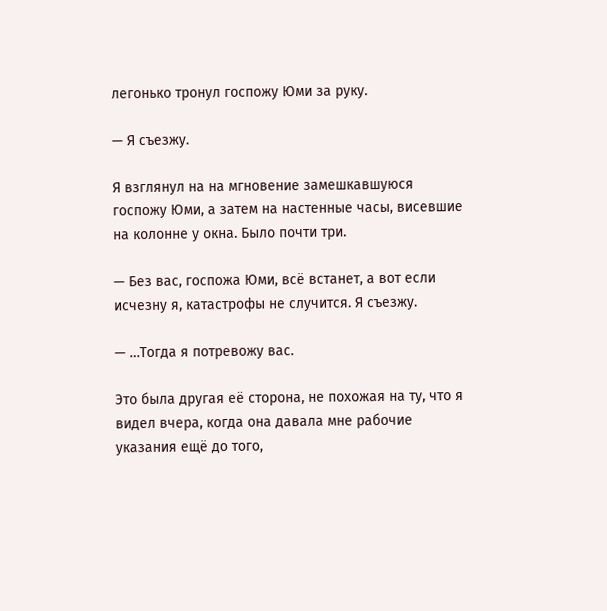легонько тронул госпожу Юми за руку.

— Я съезжу.

Я взглянул на на мгновение замешкавшуюся госпожу Юми, а затем на настенные часы, висевшие на колонне у окна. Было почти три.

— Без вас, госпожа Юми, всё встанет, а вот если исчезну я, катастрофы не случится. Я съезжу.

— …Тогда я потревожу вас.

Это была другая её сторона, не похожая на ту, что я видел вчера, когда она давала мне рабочие указания ещё до того,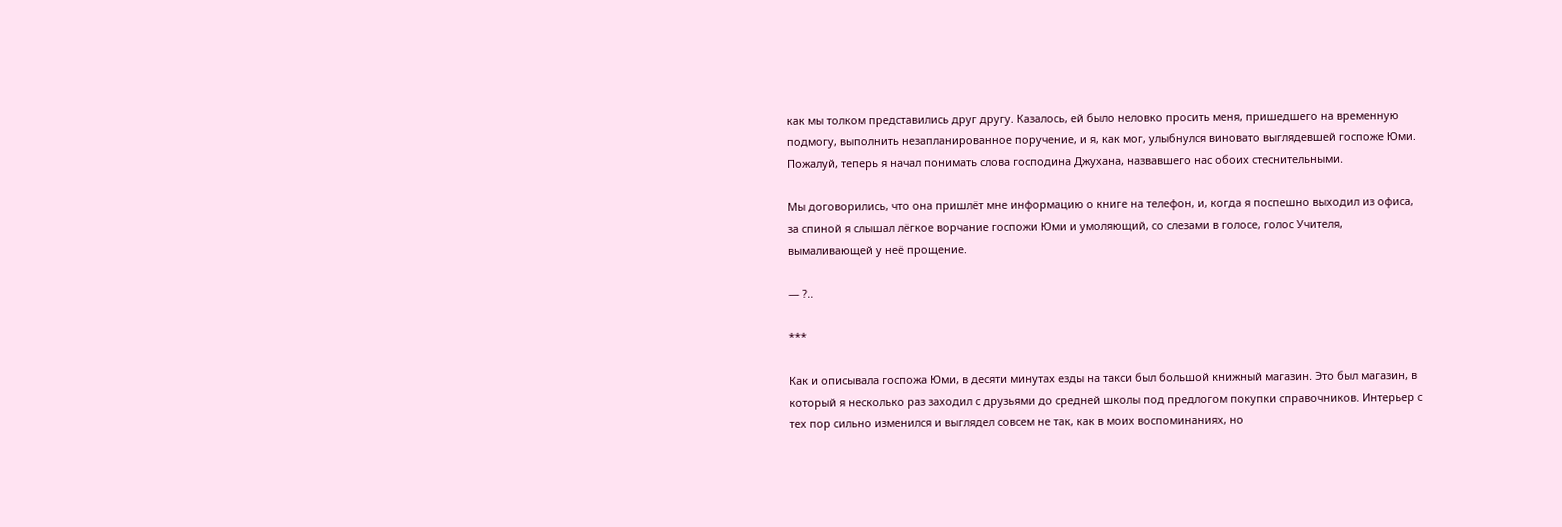как мы толком представились друг другу. Казалось, ей было неловко просить меня, пришедшего на временную подмогу, выполнить незапланированное поручение, и я, как мог, улыбнулся виновато выглядевшей госпоже Юми. Пожалуй, теперь я начал понимать слова господина Джухана, назвавшего нас обоих стеснительными.

Мы договорились, что она пришлёт мне информацию о книге на телефон, и, когда я поспешно выходил из офиса, за спиной я слышал лёгкое ворчание госпожи Юми и умоляющий, со слезами в голосе, голос Учителя, вымаливающей у неё прощение.

— ?..

***

Как и описывала госпожа Юми, в десяти минутах езды на такси был большой книжный магазин. Это был магазин, в который я несколько раз заходил с друзьями до средней школы под предлогом покупки справочников. Интерьер с тех пор сильно изменился и выглядел совсем не так, как в моих воспоминаниях, но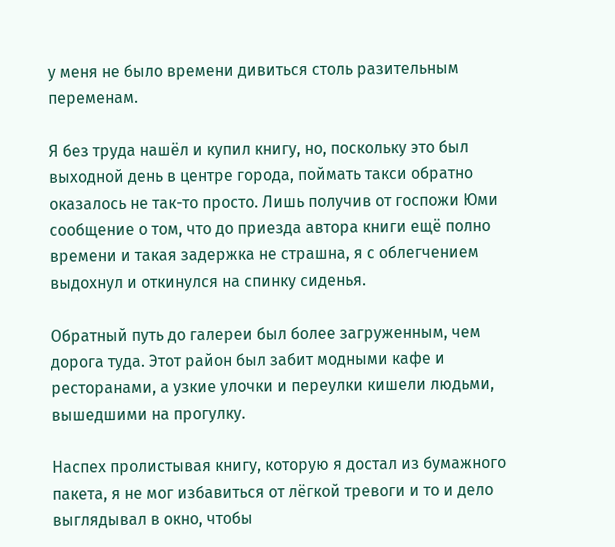у меня не было времени дивиться столь разительным переменам.

Я без труда нашёл и купил книгу, но, поскольку это был выходной день в центре города, поймать такси обратно оказалось не так-то просто. Лишь получив от госпожи Юми сообщение о том, что до приезда автора книги ещё полно времени и такая задержка не страшна, я с облегчением выдохнул и откинулся на спинку сиденья.

Обратный путь до галереи был более загруженным, чем дорога туда. Этот район был забит модными кафе и ресторанами, а узкие улочки и переулки кишели людьми, вышедшими на прогулку.

Наспех пролистывая книгу, которую я достал из бумажного пакета, я не мог избавиться от лёгкой тревоги и то и дело выглядывал в окно, чтобы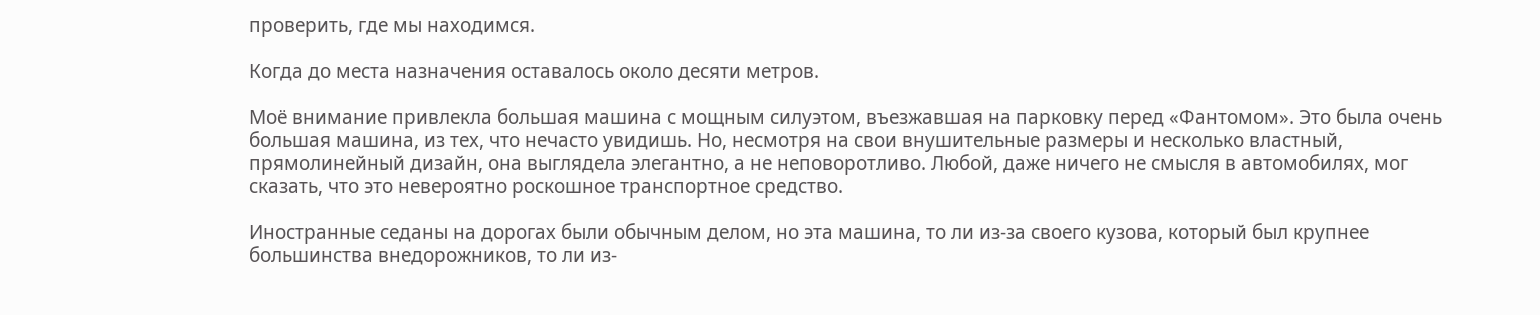проверить, где мы находимся.

Когда до места назначения оставалось около десяти метров.

Моё внимание привлекла большая машина с мощным силуэтом, въезжавшая на парковку перед «Фантомом». Это была очень большая машина, из тех, что нечасто увидишь. Но, несмотря на свои внушительные размеры и несколько властный, прямолинейный дизайн, она выглядела элегантно, а не неповоротливо. Любой, даже ничего не смысля в автомобилях, мог сказать, что это невероятно роскошное транспортное средство.

Иностранные седаны на дорогах были обычным делом, но эта машина, то ли из-за своего кузова, который был крупнее большинства внедорожников, то ли из-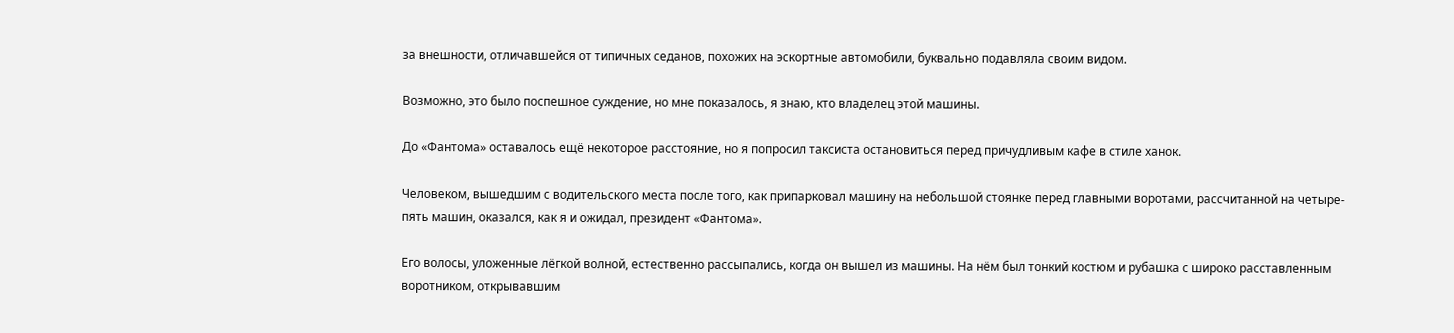за внешности, отличавшейся от типичных седанов, похожих на эскортные автомобили, буквально подавляла своим видом.

Возможно, это было поспешное суждение, но мне показалось, я знаю, кто владелец этой машины.

До «Фантома» оставалось ещё некоторое расстояние, но я попросил таксиста остановиться перед причудливым кафе в стиле ханок.

Человеком, вышедшим с водительского места после того, как припарковал машину на небольшой стоянке перед главными воротами, рассчитанной на четыре-пять машин, оказался, как я и ожидал, президент «Фантома».

Его волосы, уложенные лёгкой волной, естественно рассыпались, когда он вышел из машины. На нём был тонкий костюм и рубашка с широко расставленным воротником, открывавшим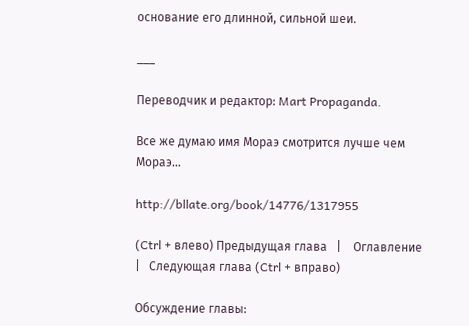основание его длинной, сильной шеи.

___

Переводчик и редактор: Mart Propaganda.

Все же думаю имя Мораэ смотрится лучше чем Мораэ…

http://bllate.org/book/14776/1317955

(Ctrl + влево) Предыдущая глава   |    Оглавление    |   Следующая глава (Ctrl + вправо)

Обсуждение главы: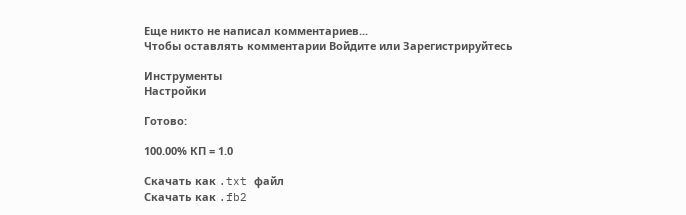Еще никто не написал комментариев...
Чтобы оставлять комментарии Войдите или Зарегистрируйтесь

Инструменты
Настройки

Готово:

100.00% КП = 1.0

Скачать как .txt файл
Скачать как .fb2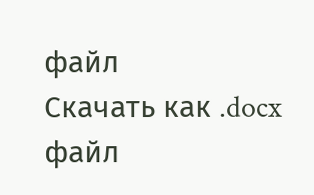файл
Скачать как .docx файл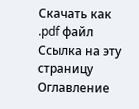Скачать как .pdf файл
Ссылка на эту страницу
Оглавление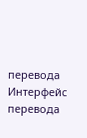перевода
Интерфейс перевода